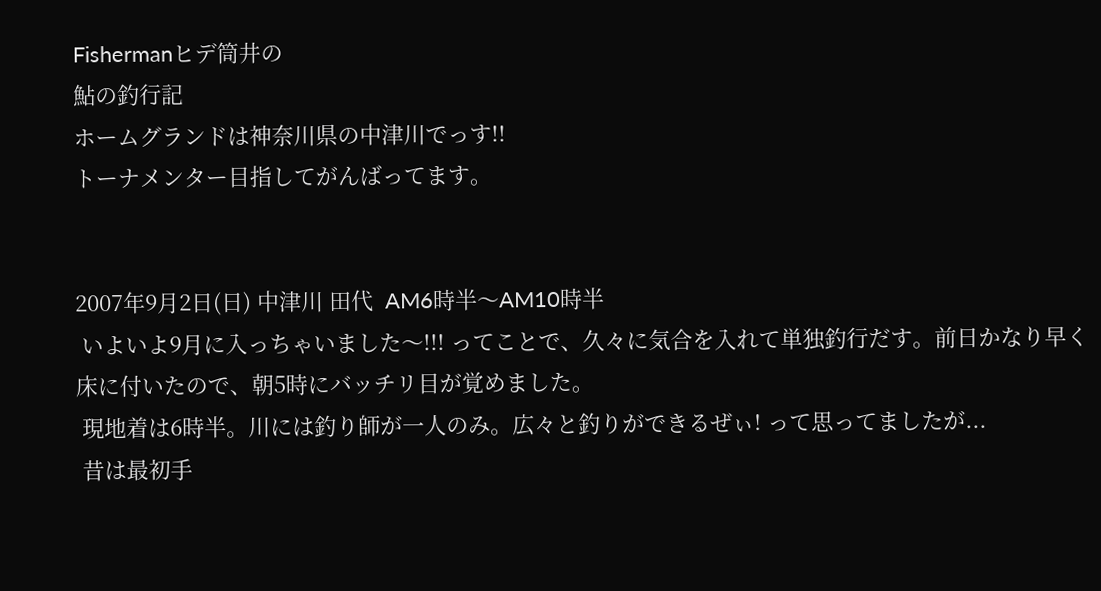Fishermanヒデ筒井の
鮎の釣行記
ホームグランドは神奈川県の中津川でっす!!
トーナメンター目指してがんばってます。


2007年9月2日(日) 中津川 田代  AM6時半〜AM10時半
 いよいよ9月に入っちゃいました〜!!! ってことで、久々に気合を入れて単独釣行だす。前日かなり早く床に付いたので、朝5時にバッチリ目が覚めました。
 現地着は6時半。川には釣り師が一人のみ。広々と釣りができるぜぃ! って思ってましたが...
 昔は最初手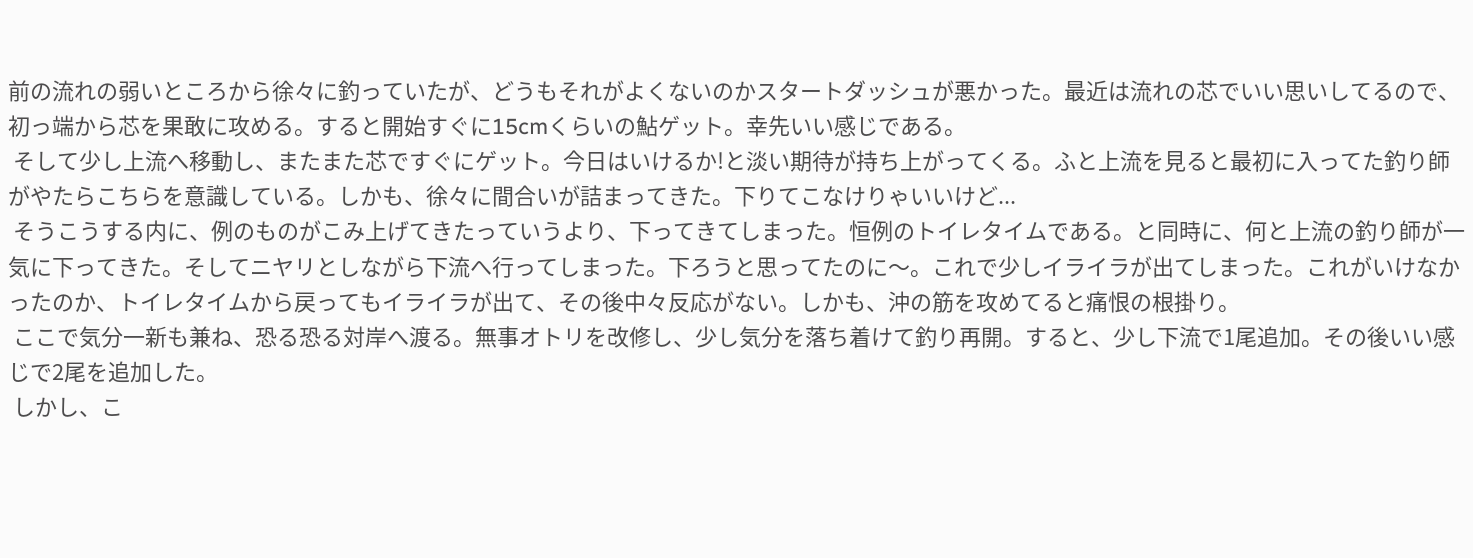前の流れの弱いところから徐々に釣っていたが、どうもそれがよくないのかスタートダッシュが悪かった。最近は流れの芯でいい思いしてるので、初っ端から芯を果敢に攻める。すると開始すぐに15cmくらいの鮎ゲット。幸先いい感じである。
 そして少し上流へ移動し、またまた芯ですぐにゲット。今日はいけるか!と淡い期待が持ち上がってくる。ふと上流を見ると最初に入ってた釣り師がやたらこちらを意識している。しかも、徐々に間合いが詰まってきた。下りてこなけりゃいいけど...
 そうこうする内に、例のものがこみ上げてきたっていうより、下ってきてしまった。恒例のトイレタイムである。と同時に、何と上流の釣り師が一気に下ってきた。そしてニヤリとしながら下流へ行ってしまった。下ろうと思ってたのに〜。これで少しイライラが出てしまった。これがいけなかったのか、トイレタイムから戻ってもイライラが出て、その後中々反応がない。しかも、沖の筋を攻めてると痛恨の根掛り。
 ここで気分一新も兼ね、恐る恐る対岸へ渡る。無事オトリを改修し、少し気分を落ち着けて釣り再開。すると、少し下流で1尾追加。その後いい感じで2尾を追加した。
 しかし、こ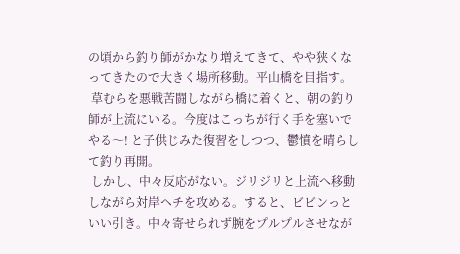の頃から釣り師がかなり増えてきて、やや狭くなってきたので大きく場所移動。平山橋を目指す。
 草むらを悪戦苦闘しながら橋に着くと、朝の釣り師が上流にいる。今度はこっちが行く手を塞いでやる〜! と子供じみた復習をしつつ、鬱憤を晴らして釣り再開。
 しかし、中々反応がない。ジリジリと上流へ移動しながら対岸ヘチを攻める。すると、ビビンっといい引き。中々寄せられず腕をプルプルさせなが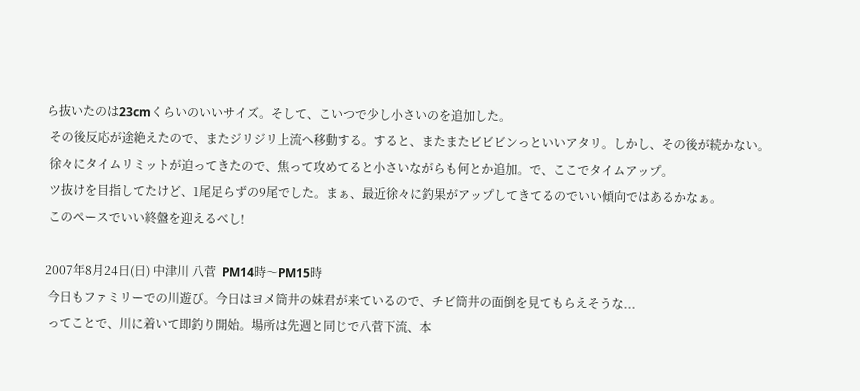ら抜いたのは23cmくらいのいいサイズ。そして、こいつで少し小さいのを追加した。
 その後反応が途絶えたので、またジリジリ上流へ移動する。すると、またまたビビビンっといいアタリ。しかし、その後が続かない。
 徐々にタイムリミットが迫ってきたので、焦って攻めてると小さいながらも何とか追加。で、ここでタイムアップ。
 ツ抜けを目指してたけど、1尾足らずの9尾でした。まぁ、最近徐々に釣果がアップしてきてるのでいい傾向ではあるかなぁ。
 このペースでいい終盤を迎えるべし!

2007年8月24日(日) 中津川 八菅  PM14時〜PM15時
 今日もファミリーでの川遊び。今日はヨメ筒井の妹君が来ているので、チビ筒井の面倒を見てもらえそうな...
 ってことで、川に着いて即釣り開始。場所は先週と同じで八菅下流、本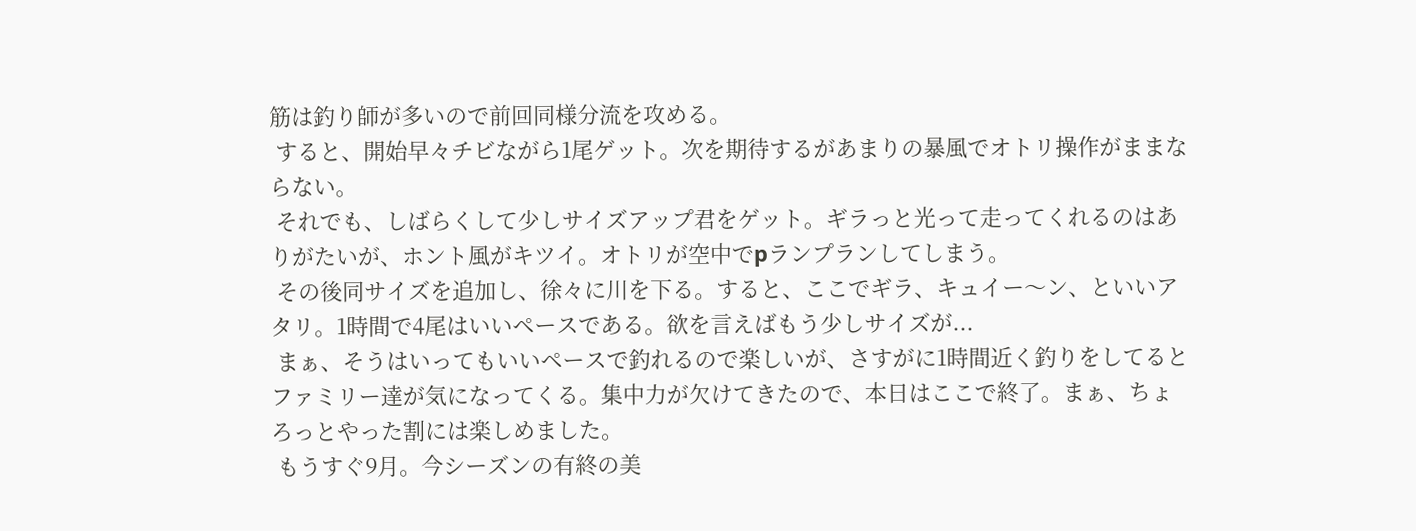筋は釣り師が多いので前回同様分流を攻める。
 すると、開始早々チビながら1尾ゲット。次を期待するがあまりの暴風でオトリ操作がままならない。
 それでも、しばらくして少しサイズアップ君をゲット。ギラっと光って走ってくれるのはありがたいが、ホント風がキツイ。オトリが空中でpランプランしてしまう。
 その後同サイズを追加し、徐々に川を下る。すると、ここでギラ、キュイー〜ン、といいアタリ。1時間で4尾はいいペースである。欲を言えばもう少しサイズが...
 まぁ、そうはいってもいいペースで釣れるので楽しいが、さすがに1時間近く釣りをしてるとファミリー達が気になってくる。集中力が欠けてきたので、本日はここで終了。まぁ、ちょろっとやった割には楽しめました。
 もうすぐ9月。今シーズンの有終の美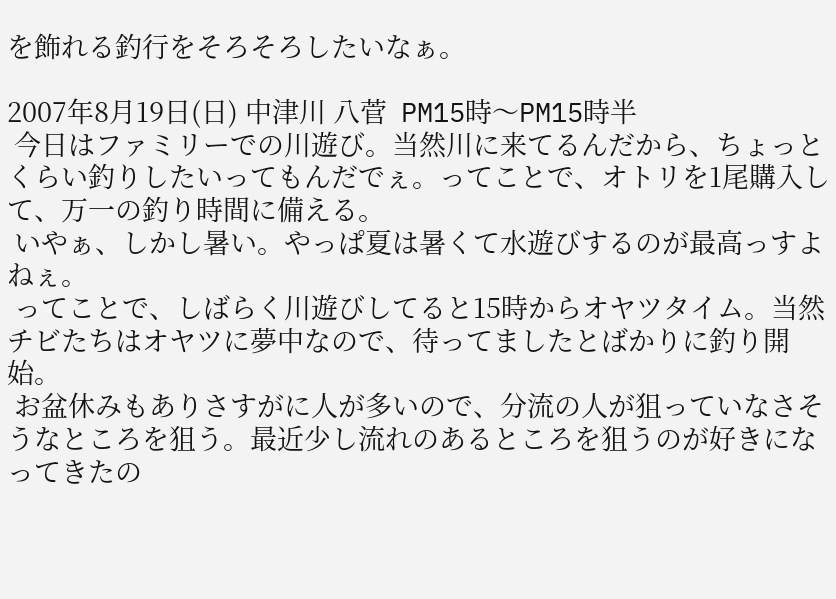を飾れる釣行をそろそろしたいなぁ。

2007年8月19日(日) 中津川 八菅  PM15時〜PM15時半
 今日はファミリーでの川遊び。当然川に来てるんだから、ちょっとくらい釣りしたいってもんだでぇ。ってことで、オトリを1尾購入して、万一の釣り時間に備える。
 いやぁ、しかし暑い。やっぱ夏は暑くて水遊びするのが最高っすよねぇ。
 ってことで、しばらく川遊びしてると15時からオヤツタイム。当然チビたちはオヤツに夢中なので、待ってましたとばかりに釣り開始。
 お盆休みもありさすがに人が多いので、分流の人が狙っていなさそうなところを狙う。最近少し流れのあるところを狙うのが好きになってきたの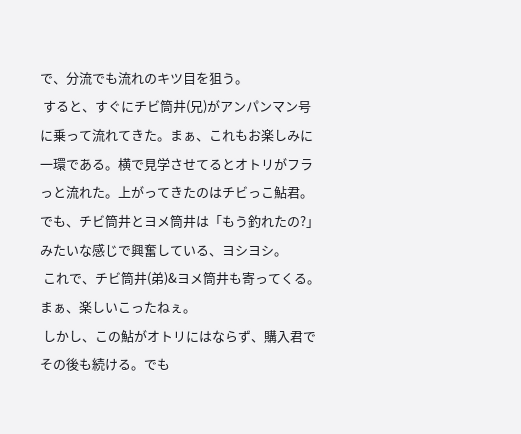で、分流でも流れのキツ目を狙う。
 すると、すぐにチビ筒井(兄)がアンパンマン号に乗って流れてきた。まぁ、これもお楽しみに一環である。横で見学させてるとオトリがフラっと流れた。上がってきたのはチビっこ鮎君。でも、チビ筒井とヨメ筒井は「もう釣れたの?」みたいな感じで興奮している、ヨシヨシ。
 これで、チビ筒井(弟)&ヨメ筒井も寄ってくる。まぁ、楽しいこったねぇ。
 しかし、この鮎がオトリにはならず、購入君でその後も続ける。でも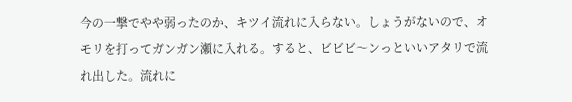今の一撃でやや弱ったのか、キツイ流れに入らない。しょうがないので、オモリを打ってガンガン瀬に入れる。すると、ビビビ〜ンっといいアタリで流れ出した。流れに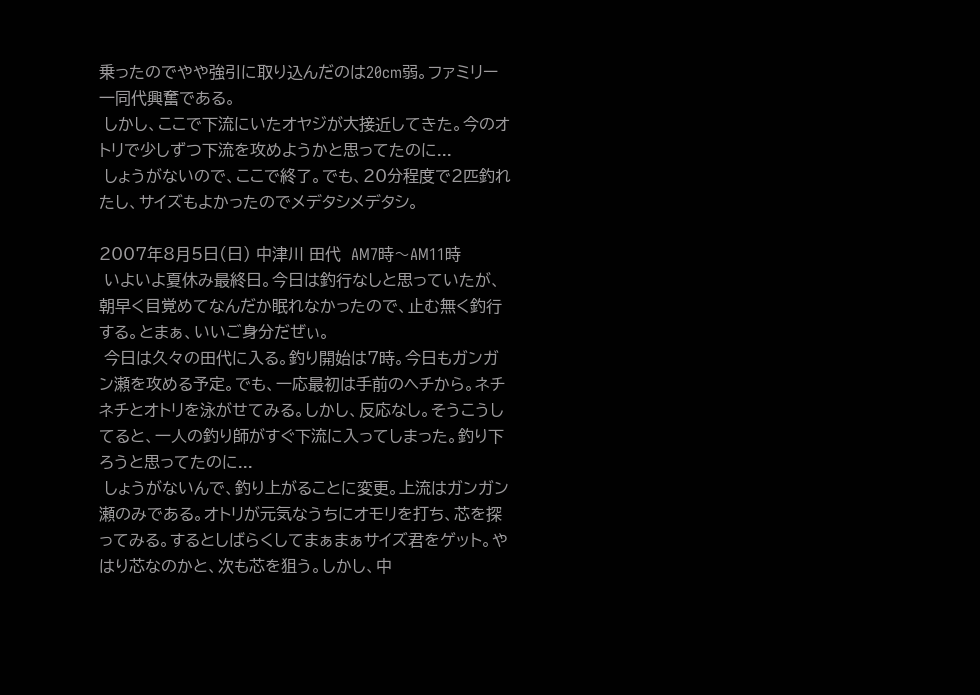乗ったのでやや強引に取り込んだのは20cm弱。ファミリー一同代興奮である。
 しかし、ここで下流にいたオヤジが大接近してきた。今のオトリで少しずつ下流を攻めようかと思ってたのに...
 しょうがないので、ここで終了。でも、20分程度で2匹釣れたし、サイズもよかったのでメデタシメデタシ。

2007年8月5日(日) 中津川 田代  AM7時〜AM11時
 いよいよ夏休み最終日。今日は釣行なしと思っていたが、朝早く目覚めてなんだか眠れなかったので、止む無く釣行する。とまぁ、いいご身分だぜぃ。
 今日は久々の田代に入る。釣り開始は7時。今日もガンガン瀬を攻める予定。でも、一応最初は手前のヘチから。ネチネチとオトリを泳がせてみる。しかし、反応なし。そうこうしてると、一人の釣り師がすぐ下流に入ってしまった。釣り下ろうと思ってたのに...
 しょうがないんで、釣り上がることに変更。上流はガンガン瀬のみである。オトリが元気なうちにオモリを打ち、芯を探ってみる。するとしばらくしてまぁまぁサイズ君をゲット。やはり芯なのかと、次も芯を狙う。しかし、中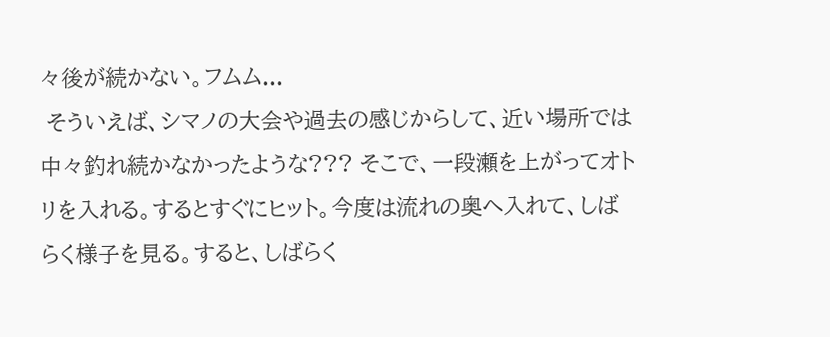々後が続かない。フムム...
 そういえば、シマノの大会や過去の感じからして、近い場所では中々釣れ続かなかったような??? そこで、一段瀬を上がってオトリを入れる。するとすぐにヒット。今度は流れの奥へ入れて、しばらく様子を見る。すると、しばらく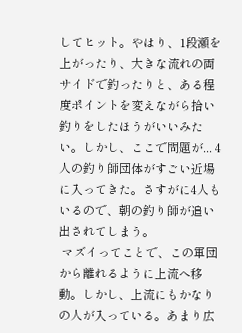してヒット。やはり、1段瀬を上がったり、大きな流れの両サイドで釣ったりと、ある程度ポイントを変えながら拾い釣りをしたほうがいいみたい。しかし、ここで問題が... 4人の釣り師団体がすごい近場に入ってきた。さすがに4人もいるので、朝の釣り師が追い出されてしまう。
 マズイってことで、この軍団から離れるように上流へ移動。しかし、上流にもかなりの人が入っている。あまり広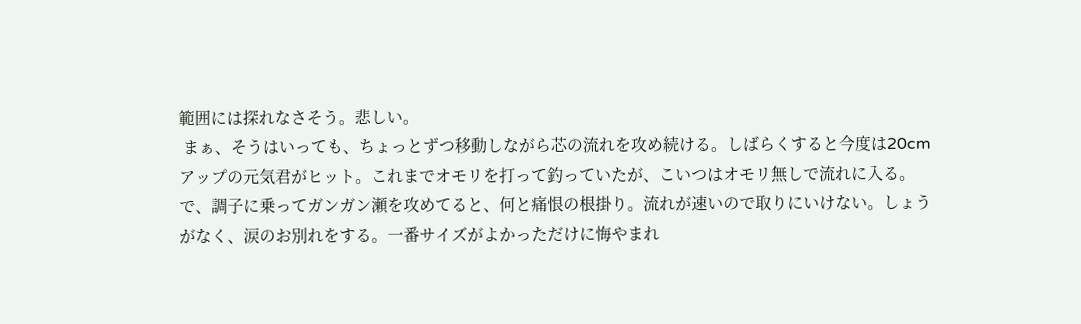範囲には探れなさそう。悲しい。
 まぁ、そうはいっても、ちょっとずつ移動しながら芯の流れを攻め続ける。しばらくすると今度は20cmアップの元気君がヒット。これまでオモリを打って釣っていたが、こいつはオモリ無しで流れに入る。で、調子に乗ってガンガン瀬を攻めてると、何と痛恨の根掛り。流れが速いので取りにいけない。しょうがなく、涙のお別れをする。一番サイズがよかっただけに悔やまれ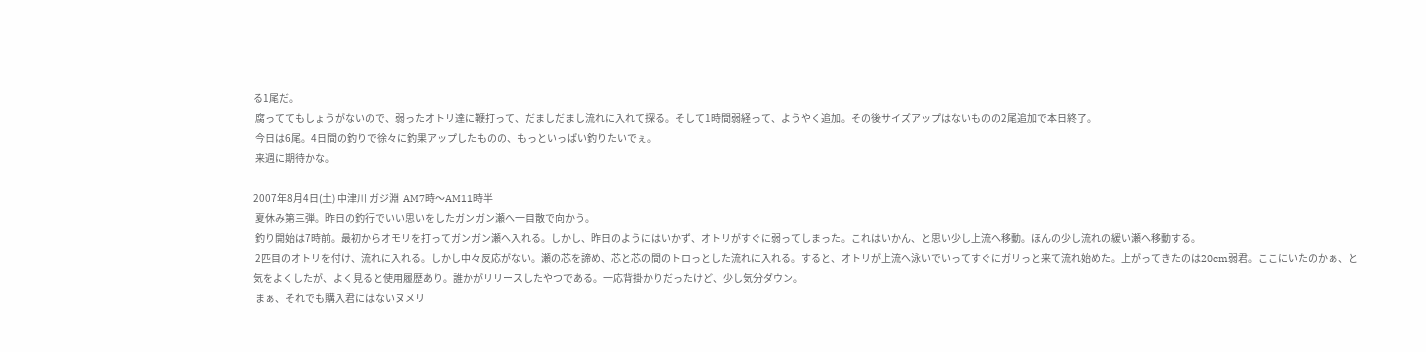る1尾だ。
 腐っててもしょうがないので、弱ったオトリ達に鞭打って、だましだまし流れに入れて探る。そして1時間弱経って、ようやく追加。その後サイズアップはないものの2尾追加で本日終了。
 今日は6尾。4日間の釣りで徐々に釣果アップしたものの、もっといっぱい釣りたいでぇ。
 来週に期待かな。

2007年8月4日(土) 中津川 ガジ淵  AM7時〜AM11時半
 夏休み第三弾。昨日の釣行でいい思いをしたガンガン瀬へ一目散で向かう。
 釣り開始は7時前。最初からオモリを打ってガンガン瀬へ入れる。しかし、昨日のようにはいかず、オトリがすぐに弱ってしまった。これはいかん、と思い少し上流へ移動。ほんの少し流れの緩い瀬へ移動する。
 2匹目のオトリを付け、流れに入れる。しかし中々反応がない。瀬の芯を諦め、芯と芯の間のトロっとした流れに入れる。すると、オトリが上流へ泳いでいってすぐにガリっと来て流れ始めた。上がってきたのは20cm弱君。ここにいたのかぁ、と気をよくしたが、よく見ると使用履歴あり。誰かがリリースしたやつである。一応背掛かりだったけど、少し気分ダウン。
 まぁ、それでも購入君にはないヌメリ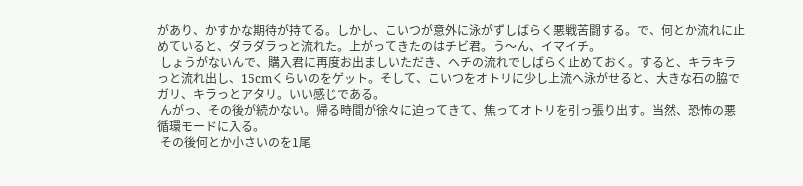があり、かすかな期待が持てる。しかし、こいつが意外に泳がずしばらく悪戦苦闘する。で、何とか流れに止めていると、ダラダラっと流れた。上がってきたのはチビ君。う〜ん、イマイチ。
 しょうがないんで、購入君に再度お出ましいただき、ヘチの流れでしばらく止めておく。すると、キラキラっと流れ出し、15cmくらいのをゲット。そして、こいつをオトリに少し上流へ泳がせると、大きな石の脇でガリ、キラっとアタリ。いい感じである。
 んがっ、その後が続かない。帰る時間が徐々に迫ってきて、焦ってオトリを引っ張り出す。当然、恐怖の悪循環モードに入る。
 その後何とか小さいのを1尾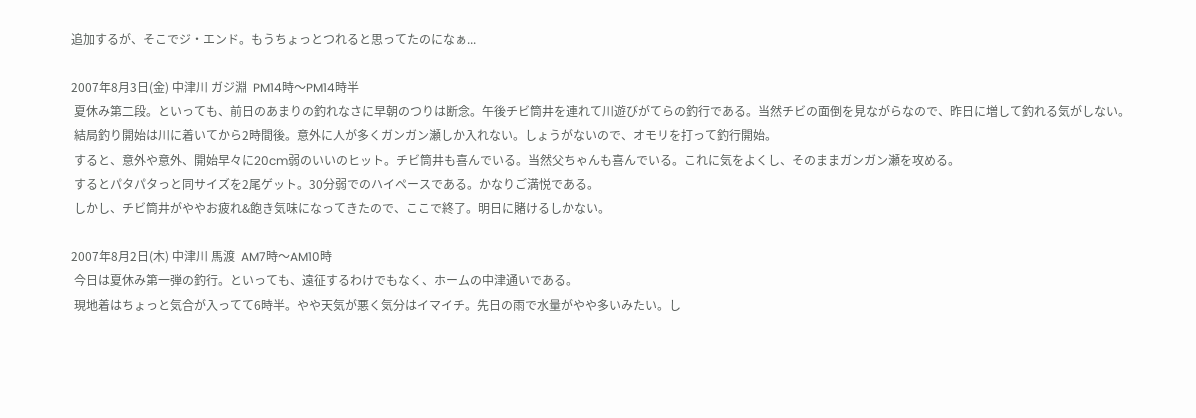追加するが、そこでジ・エンド。もうちょっとつれると思ってたのになぁ...

2007年8月3日(金) 中津川 ガジ淵  PM14時〜PM14時半
 夏休み第二段。といっても、前日のあまりの釣れなさに早朝のつりは断念。午後チビ筒井を連れて川遊びがてらの釣行である。当然チビの面倒を見ながらなので、昨日に増して釣れる気がしない。
 結局釣り開始は川に着いてから2時間後。意外に人が多くガンガン瀬しか入れない。しょうがないので、オモリを打って釣行開始。
 すると、意外や意外、開始早々に20cm弱のいいのヒット。チビ筒井も喜んでいる。当然父ちゃんも喜んでいる。これに気をよくし、そのままガンガン瀬を攻める。
 するとパタパタっと同サイズを2尾ゲット。30分弱でのハイペースである。かなりご満悦である。
 しかし、チビ筒井がややお疲れ&飽き気味になってきたので、ここで終了。明日に賭けるしかない。

2007年8月2日(木) 中津川 馬渡  AM7時〜AM10時
 今日は夏休み第一弾の釣行。といっても、遠征するわけでもなく、ホームの中津通いである。
 現地着はちょっと気合が入ってて6時半。やや天気が悪く気分はイマイチ。先日の雨で水量がやや多いみたい。し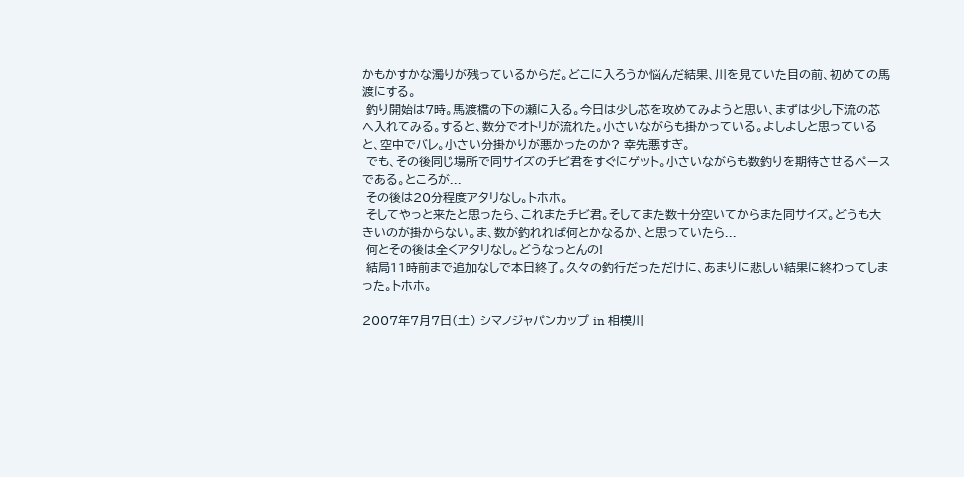かもかすかな濁りが残っているからだ。どこに入ろうか悩んだ結果、川を見ていた目の前、初めての馬渡にする。
 釣り開始は7時。馬渡橋の下の瀬に入る。今日は少し芯を攻めてみようと思い、まずは少し下流の芯へ入れてみる。すると、数分でオトリが流れた。小さいながらも掛かっている。よしよしと思っていると、空中でバレ。小さい分掛かりが悪かったのか? 幸先悪すぎ。
 でも、その後同じ場所で同サイズのチビ君をすぐにゲット。小さいながらも数釣りを期待させるペースである。ところが...
 その後は20分程度アタリなし。トホホ。
 そしてやっと来たと思ったら、これまたチビ君。そしてまた数十分空いてからまた同サイズ。どうも大きいのが掛からない。ま、数が釣れれば何とかなるか、と思っていたら...
 何とその後は全くアタリなし。どうなっとんの!
 結局11時前まで追加なしで本日終了。久々の釣行だっただけに、あまりに悲しい結果に終わってしまった。トホホ。

2007年7月7日(土) シマノジャパンカップ in 相模川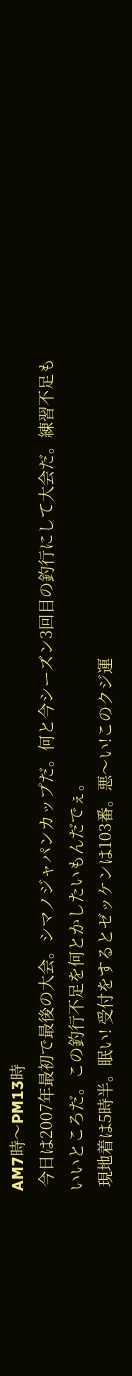AM7時〜PM13時
 今日は2007年最初で最後の大会。シマノジャパンカップだ。何と今シーズン3回目の釣行にして大会だ。練習不足もいいところだ。この釣行不足を何とかしたいもんだでぇ。
 現地着は5時半。眠い! 受付をするとゼッケンは103番。悪〜い!このクジ運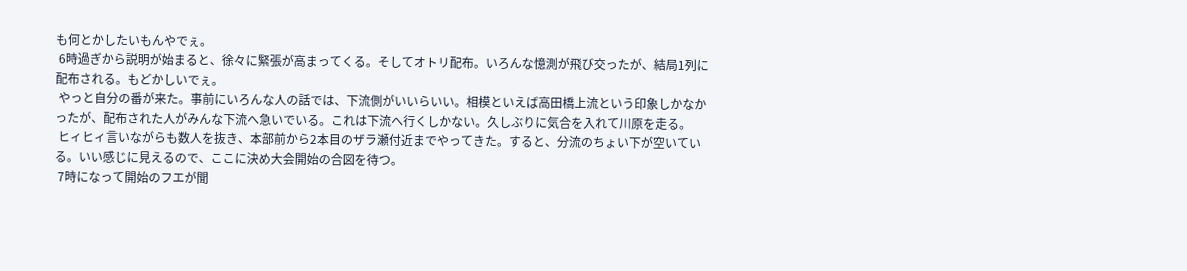も何とかしたいもんやでぇ。
 6時過ぎから説明が始まると、徐々に緊張が高まってくる。そしてオトリ配布。いろんな憶測が飛び交ったが、結局1列に配布される。もどかしいでぇ。
 やっと自分の番が来た。事前にいろんな人の話では、下流側がいいらいい。相模といえば高田橋上流という印象しかなかったが、配布された人がみんな下流へ急いでいる。これは下流へ行くしかない。久しぶりに気合を入れて川原を走る。
 ヒィヒィ言いながらも数人を抜き、本部前から2本目のザラ瀬付近までやってきた。すると、分流のちょい下が空いている。いい感じに見えるので、ここに決め大会開始の合図を待つ。
 7時になって開始のフエが聞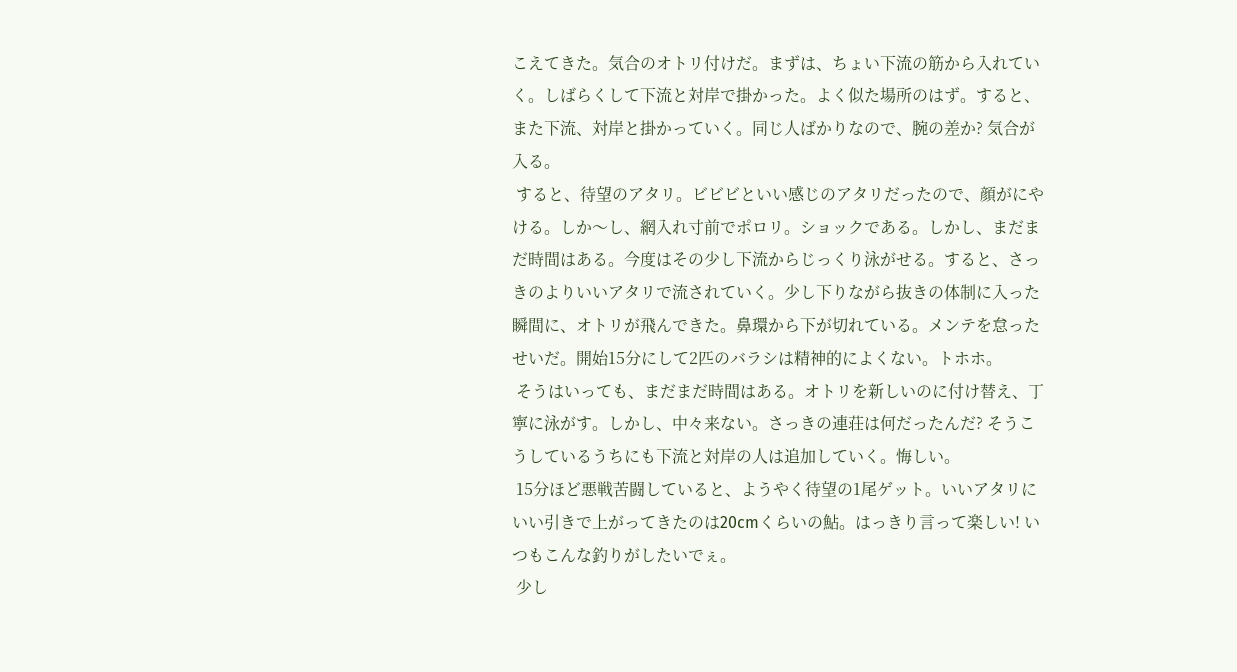こえてきた。気合のオトリ付けだ。まずは、ちょい下流の筋から入れていく。しばらくして下流と対岸で掛かった。よく似た場所のはず。すると、また下流、対岸と掛かっていく。同じ人ばかりなので、腕の差か? 気合が入る。
 すると、待望のアタリ。ビビビといい感じのアタリだったので、顔がにやける。しか〜し、網入れ寸前でポロリ。ショックである。しかし、まだまだ時間はある。今度はその少し下流からじっくり泳がせる。すると、さっきのよりいいアタリで流されていく。少し下りながら抜きの体制に入った瞬間に、オトリが飛んできた。鼻環から下が切れている。メンテを怠ったせいだ。開始15分にして2匹のバラシは精神的によくない。トホホ。
 そうはいっても、まだまだ時間はある。オトリを新しいのに付け替え、丁寧に泳がす。しかし、中々来ない。さっきの連荘は何だったんだ? そうこうしているうちにも下流と対岸の人は追加していく。悔しい。
 15分ほど悪戦苦闘していると、ようやく待望の1尾ゲット。いいアタリにいい引きで上がってきたのは20cmくらいの鮎。はっきり言って楽しい! いつもこんな釣りがしたいでぇ。
 少し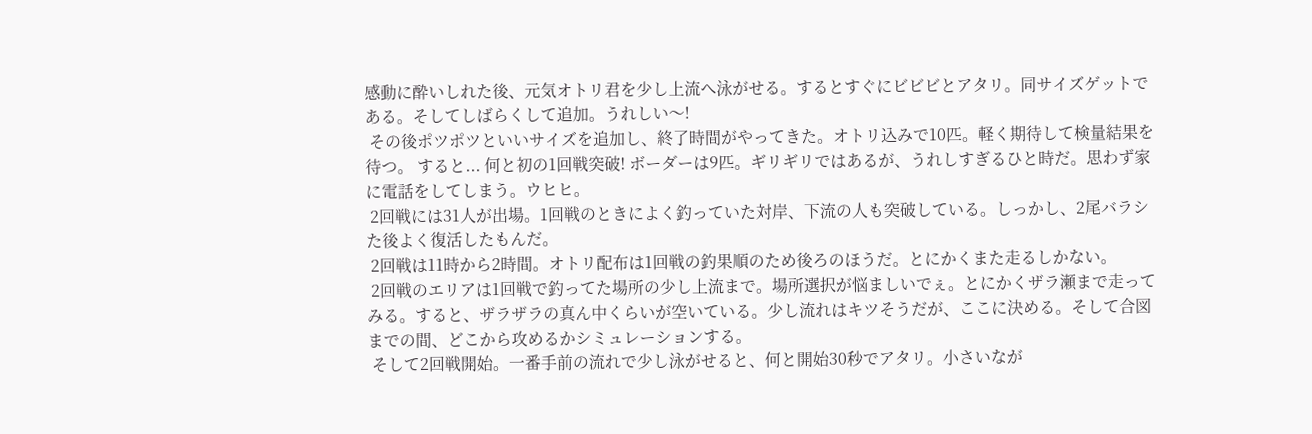感動に酔いしれた後、元気オトリ君を少し上流へ泳がせる。するとすぐにビビビとアタリ。同サイズゲットである。そしてしばらくして追加。うれしい〜!
 その後ポツポツといいサイズを追加し、終了時間がやってきた。オトリ込みで10匹。軽く期待して検量結果を待つ。 すると... 何と初の1回戦突破! ボーダーは9匹。ギリギリではあるが、うれしすぎるひと時だ。思わず家に電話をしてしまう。ウヒヒ。
 2回戦には31人が出場。1回戦のときによく釣っていた対岸、下流の人も突破している。しっかし、2尾バラシた後よく復活したもんだ。
 2回戦は11時から2時間。オトリ配布は1回戦の釣果順のため後ろのほうだ。とにかくまた走るしかない。
 2回戦のエリアは1回戦で釣ってた場所の少し上流まで。場所選択が悩ましいでぇ。とにかくザラ瀬まで走ってみる。すると、ザラザラの真ん中くらいが空いている。少し流れはキツそうだが、ここに決める。そして合図までの間、どこから攻めるかシミュレーションする。
 そして2回戦開始。一番手前の流れで少し泳がせると、何と開始30秒でアタリ。小さいなが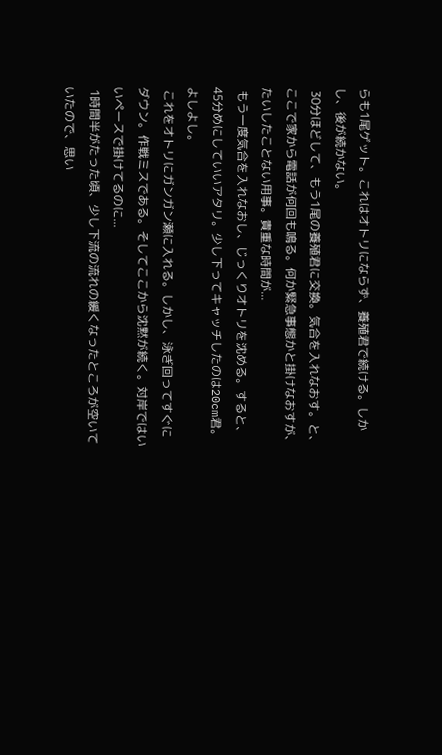らも1尾ゲット。これはオトリにならず、養殖君で続ける。しかし、後が続かない。
 30分ほどして、もう1尾の養殖君に交換。気合を入れなおす。と、ここで家から電話が何回も鳴る。何か緊急事態かと掛けなおすが、たいしたことない用事。貴重な時間が...
 もう一度気合を入れなおし、じっくりオトリを沈める。すると、45分めにしていいアタリ。少し下ってキャッチしたのは20cm君。よしよし。
 これをオトリにガンガン瀬に入れる。しかし、泳ぎ回ってすぐにダウン。作戦ミスである。そしてここから沈黙が続く。対岸ではいいペースで掛けてるのに...
 1時間半がたった頃、少し下流の流れの緩くなったところが空いていたので、思い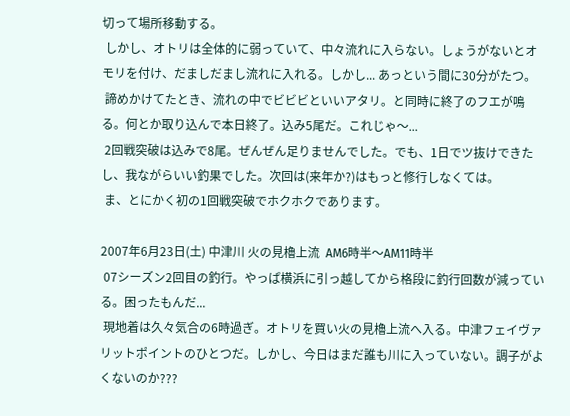切って場所移動する。
 しかし、オトリは全体的に弱っていて、中々流れに入らない。しょうがないとオモリを付け、だましだまし流れに入れる。しかし... あっという間に30分がたつ。
 諦めかけてたとき、流れの中でビビビといいアタリ。と同時に終了のフエが鳴る。何とか取り込んで本日終了。込み5尾だ。これじゃ〜...
 2回戦突破は込みで8尾。ぜんぜん足りませんでした。でも、1日でツ抜けできたし、我ながらいい釣果でした。次回は(来年か?)はもっと修行しなくては。
 ま、とにかく初の1回戦突破でホクホクであります。

2007年6月23日(土) 中津川 火の見櫓上流  AM6時半〜AM11時半
 07シーズン2回目の釣行。やっぱ横浜に引っ越してから格段に釣行回数が減っている。困ったもんだ...
 現地着は久々気合の6時過ぎ。オトリを買い火の見櫓上流へ入る。中津フェイヴァリットポイントのひとつだ。しかし、今日はまだ誰も川に入っていない。調子がよくないのか???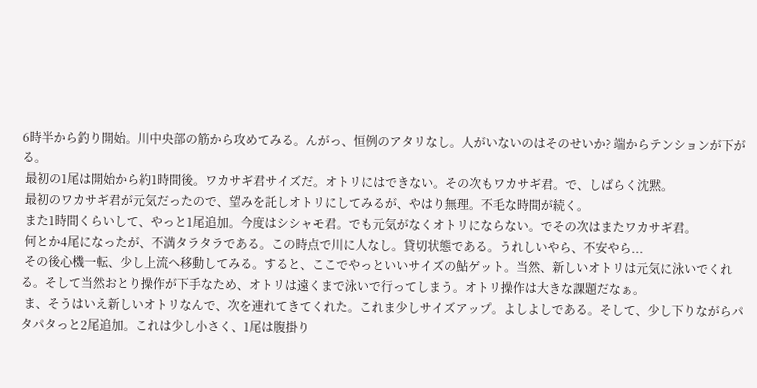6時半から釣り開始。川中央部の筋から攻めてみる。んがっ、恒例のアタリなし。人がいないのはそのせいか? 端からテンションが下がる。
 最初の1尾は開始から約1時間後。ワカサギ君サイズだ。オトリにはできない。その次もワカサギ君。で、しばらく沈黙。
 最初のワカサギ君が元気だったので、望みを託しオトリにしてみるが、やはり無理。不毛な時間が続く。
 また1時間くらいして、やっと1尾追加。今度はシシャモ君。でも元気がなくオトリにならない。でその次はまたワカサギ君。
 何とか4尾になったが、不満タラタラである。この時点で川に人なし。貸切状態である。うれしいやら、不安やら...
 その後心機一転、少し上流へ移動してみる。すると、ここでやっといいサイズの鮎ゲット。当然、新しいオトリは元気に泳いでくれる。そして当然おとり操作が下手なため、オトリは遠くまで泳いで行ってしまう。オトリ操作は大きな課題だなぁ。
 ま、そうはいえ新しいオトリなんで、次を連れてきてくれた。これま少しサイズアップ。よしよしである。そして、少し下りながらパタパタっと2尾追加。これは少し小さく、1尾は腹掛り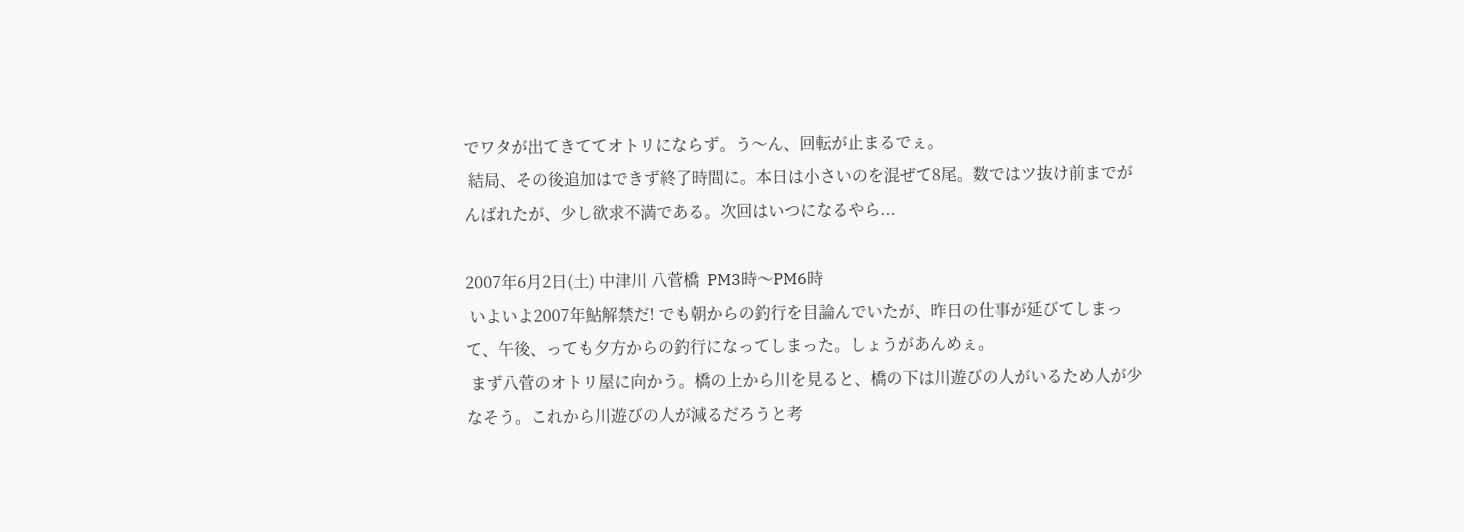でワタが出てきててオトリにならず。う〜ん、回転が止まるでぇ。
 結局、その後追加はできず終了時間に。本日は小さいのを混ぜて8尾。数ではツ抜け前までがんばれたが、少し欲求不満である。次回はいつになるやら...

2007年6月2日(土) 中津川 八菅橋  PM3時〜PM6時
 いよいよ2007年鮎解禁だ! でも朝からの釣行を目論んでいたが、昨日の仕事が延びてしまって、午後、っても夕方からの釣行になってしまった。しょうがあんめぇ。
 まず八菅のオトリ屋に向かう。橋の上から川を見ると、橋の下は川遊びの人がいるため人が少なそう。これから川遊びの人が減るだろうと考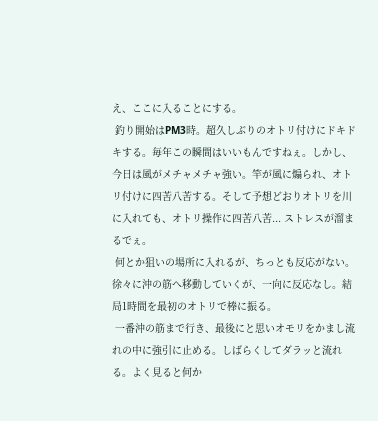え、ここに入ることにする。
 釣り開始はPM3時。超久しぶりのオトリ付けにドキドキする。毎年この瞬間はいいもんですねぇ。しかし、今日は風がメチャメチャ強い。竿が風に煽られ、オトリ付けに四苦八苦する。そして予想どおりオトリを川に入れても、オトリ操作に四苦八苦... ストレスが溜まるでぇ。
 何とか狙いの場所に入れるが、ちっとも反応がない。徐々に沖の筋へ移動していくが、一向に反応なし。結局1時間を最初のオトリで棒に振る。
 一番沖の筋まで行き、最後にと思いオモリをかまし流れの中に強引に止める。しばらくしてダラッと流れる。よく見ると何か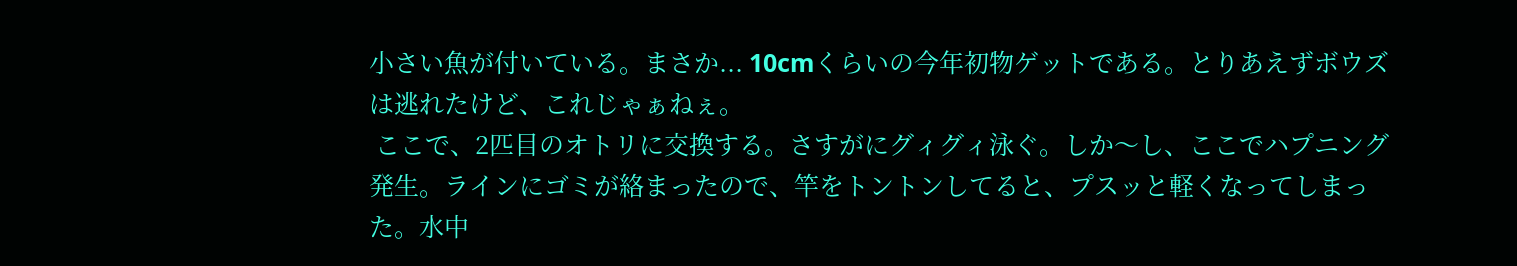小さい魚が付いている。まさか... 10cmくらいの今年初物ゲットである。とりあえずボウズは逃れたけど、これじゃぁねぇ。
 ここで、2匹目のオトリに交換する。さすがにグィグィ泳ぐ。しか〜し、ここでハプニング発生。ラインにゴミが絡まったので、竿をトントンしてると、プスッと軽くなってしまった。水中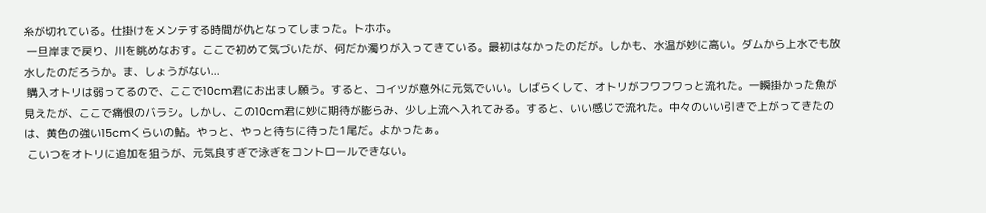糸が切れている。仕掛けをメンテする時間が仇となってしまった。トホホ。
 一旦岸まで戻り、川を眺めなおす。ここで初めて気づいたが、何だか濁りが入ってきている。最初はなかったのだが。しかも、水温が妙に高い。ダムから上水でも放水したのだろうか。ま、しょうがない...
 購入オトリは弱ってるので、ここで10cm君にお出まし願う。すると、コイツが意外に元気でいい。しばらくして、オトリがフワフワっと流れた。一瞬掛かった魚が見えたが、ここで痛恨のバラシ。しかし、この10cm君に妙に期待が膨らみ、少し上流へ入れてみる。すると、いい感じで流れた。中々のいい引きで上がってきたのは、黄色の強い15cmくらいの鮎。やっと、やっと待ちに待った1尾だ。よかったぁ。
 こいつをオトリに追加を狙うが、元気良すぎで泳ぎをコントロールできない。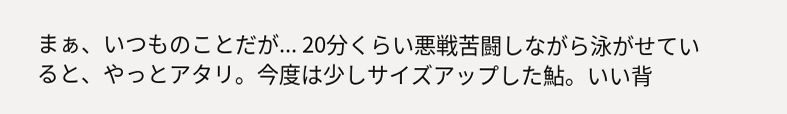まぁ、いつものことだが... 20分くらい悪戦苦闘しながら泳がせていると、やっとアタリ。今度は少しサイズアップした鮎。いい背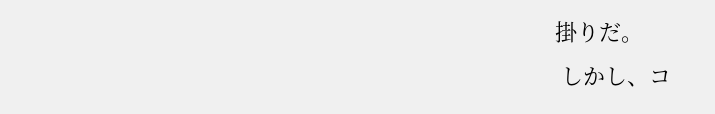掛りだ。
 しかし、コ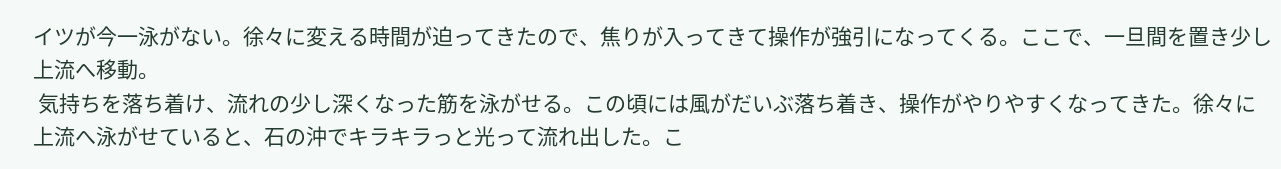イツが今一泳がない。徐々に変える時間が迫ってきたので、焦りが入ってきて操作が強引になってくる。ここで、一旦間を置き少し上流へ移動。
 気持ちを落ち着け、流れの少し深くなった筋を泳がせる。この頃には風がだいぶ落ち着き、操作がやりやすくなってきた。徐々に上流へ泳がせていると、石の沖でキラキラっと光って流れ出した。こ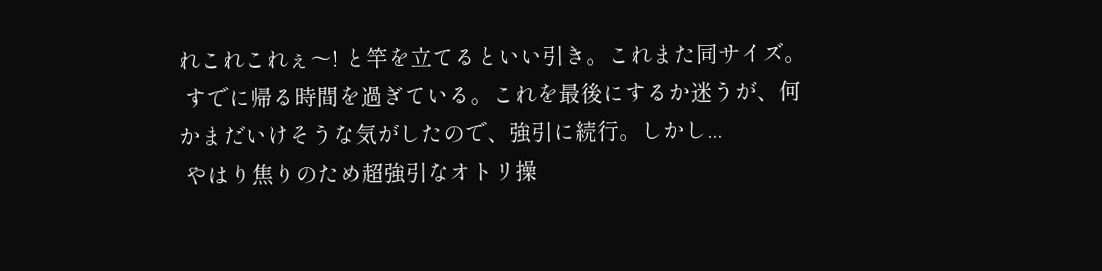れこれこれぇ〜! と竿を立てるといい引き。これまた同サイズ。
 すでに帰る時間を過ぎている。これを最後にするか迷うが、何かまだいけそうな気がしたので、強引に続行。しかし...
 やはり焦りのため超強引なオトリ操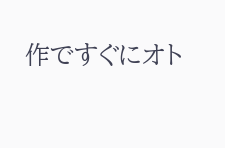作ですぐにオト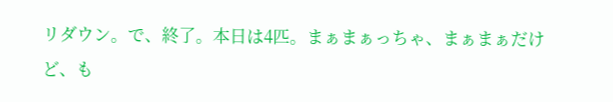リダウン。で、終了。本日は4匹。まぁまぁっちゃ、まぁまぁだけど、も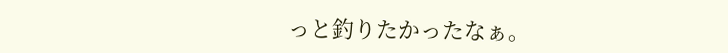っと釣りたかったなぁ。